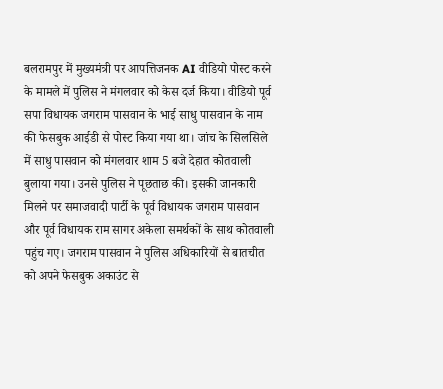बलरामपुर में मुख्यमंत्री पर आपत्तिजनक AI वीडियो पोस्ट करने के मामले में पुलिस ने मंगलवार को केस दर्ज किया। वीडियो पूर्व सपा विधायक जगराम पासवान के भाई साधु पासवान के नाम की फेसबुक आईडी से पोस्ट किया गया था। जांच के सिलसिले में साधु पासवान को मंगलवार शाम 5 बजे देहात कोतवाली बुलाया गया। उनसे पुलिस ने पूछताछ की। इसकी जानकारी मिलने पर समाजवादी पार्टी के पूर्व विधायक जगराम पासवान और पूर्व विधायक राम सागर अकेला समर्थकों के साथ कोतवाली पहुंच गए। जगराम पासवान ने पुलिस अधिकारियों से बातचीत को अपने फेसबुक अकाउंट से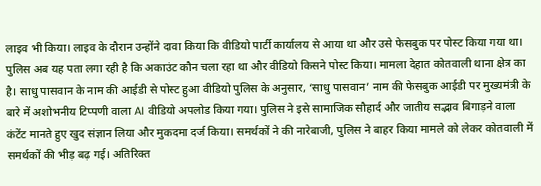लाइव भी किया। लाइव के दौरान उन्होंने दावा किया कि वीडियो पार्टी कार्यालय से आया था और उसे फेसबुक पर पोस्ट किया गया था। पुलिस अब यह पता लगा रही है कि अकाउंट कौन चला रहा था और वीडियो किसने पोस्ट किया। मामला देहात कोतवाली थाना क्षेत्र का है। साधु पासवान के नाम की आईडी से पोस्ट हुआ वीडियो पुलिस के अनुसार, ‘साधु पासवान’ नाम की फेसबुक आईडी पर मुख्यमंत्री के बारे में अशोभनीय टिप्पणी वाला AI वीडियो अपलोड किया गया। पुलिस ने इसे सामाजिक सौहार्द और जातीय सद्भाव बिगाड़ने वाला कंटेंट मानते हुए खुद संज्ञान लिया और मुकदमा दर्ज किया। समर्थकों ने की नारेबाजी, पुलिस ने बाहर किया मामले को लेकर कोतवाली में समर्थकों की भीड़ बढ़ गई। अतिरिक्त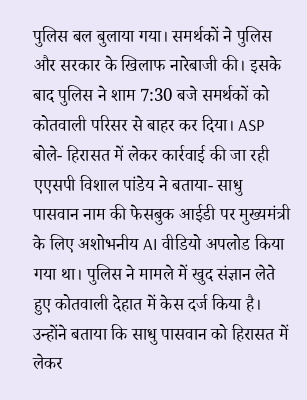पुलिस बल बुलाया गया। समर्थकों ने पुलिस और सरकार के खिलाफ नारेबाजी की। इसके बाद पुलिस ने शाम 7:30 बजे समर्थकों को कोतवाली परिसर से बाहर कर दिया। ASP बोले- हिरासत में लेकर कार्रवाई की जा रही एएसपी विशाल पांडेय ने बताया- साधु पासवान नाम की फेसबुक आईडी पर मुख्यमंत्री के लिए अशोभनीय AI वीडियो अपलोड किया गया था। पुलिस ने मामले में खुद संज्ञान लेते हुए कोतवाली देहात में केस दर्ज किया है। उन्होंने बताया कि साधु पासवान को हिरासत में लेकर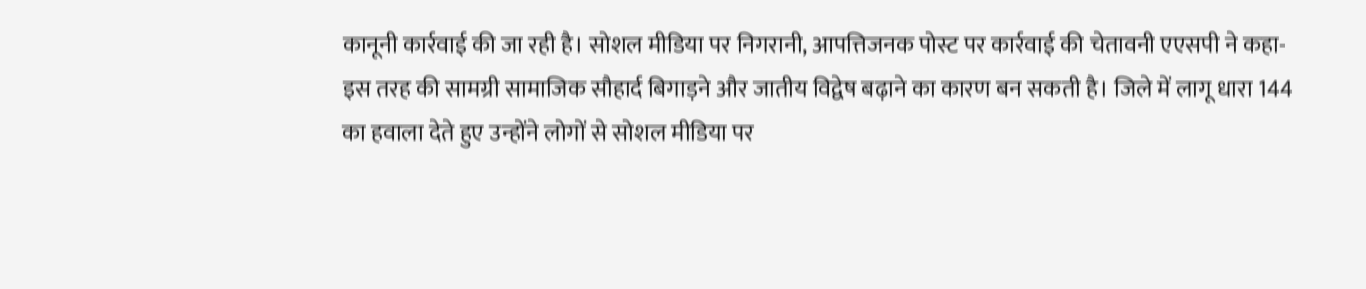कानूनी कार्रवाई की जा रही है। सोशल मीडिया पर निगरानी, आपत्तिजनक पोस्ट पर कार्रवाई की चेतावनी एएसपी ने कहा- इस तरह की सामग्री सामाजिक सौहार्द बिगाड़ने और जातीय विद्वेष बढ़ाने का कारण बन सकती है। जिले में लागू धारा 144 का हवाला देते हुए उन्होंने लोगों से सोशल मीडिया पर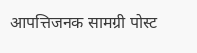आपत्तिजनक सामग्री पोस्ट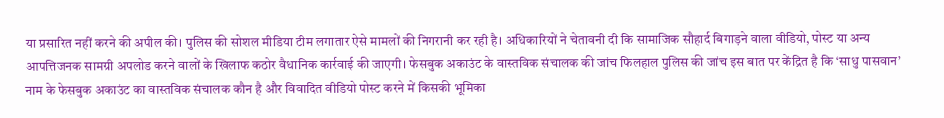या प्रसारित नहीं करने की अपील की। पुलिस की सोशल मीडिया टीम लगातार ऐसे मामलों की निगरानी कर रही है। अधिकारियों ने चेतावनी दी कि सामाजिक सौहार्द बिगाड़ने वाला वीडियो, पोस्ट या अन्य आपत्तिजनक सामग्री अपलोड करने वालों के खिलाफ कठोर वैधानिक कार्रवाई की जाएगी। फेसबुक अकाउंट के वास्तविक संचालक की जांच फिलहाल पुलिस की जांच इस बात पर केंद्रित है कि ‘साधु पासवान’ नाम के फेसबुक अकाउंट का वास्तविक संचालक कौन है और विवादित वीडियो पोस्ट करने में किसकी भूमिका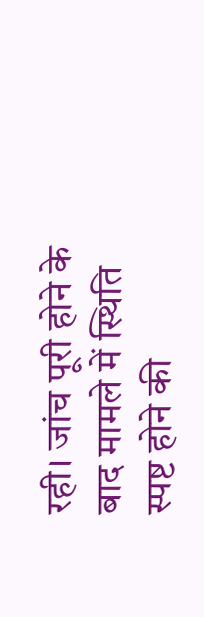रही। जांच पूरी होने के बाद मामले में स्थिति स्पष्ट होने की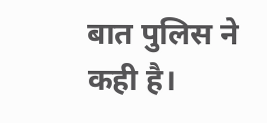बात पुलिस ने कही है।